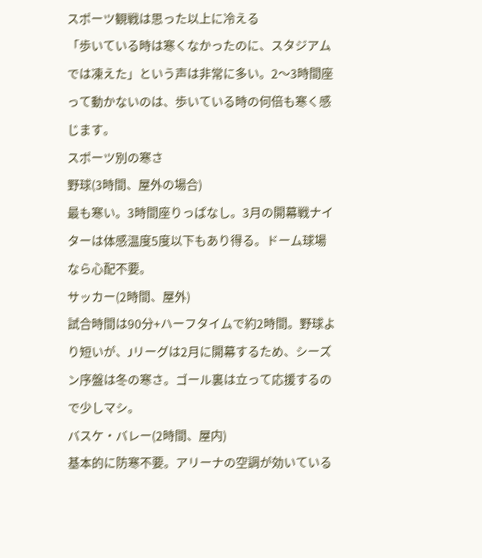スポーツ観戦は思った以上に冷える
「歩いている時は寒くなかったのに、スタジアムでは凍えた」という声は非常に多い。2〜3時間座って動かないのは、歩いている時の何倍も寒く感じます。
スポーツ別の寒さ
野球(3時間、屋外の場合)
最も寒い。3時間座りっぱなし。3月の開幕戦ナイターは体感温度5度以下もあり得る。ドーム球場なら心配不要。
サッカー(2時間、屋外)
試合時間は90分+ハーフタイムで約2時間。野球より短いが、Jリーグは2月に開幕するため、シーズン序盤は冬の寒さ。ゴール裏は立って応援するので少しマシ。
バスケ・バレー(2時間、屋内)
基本的に防寒不要。アリーナの空調が効いている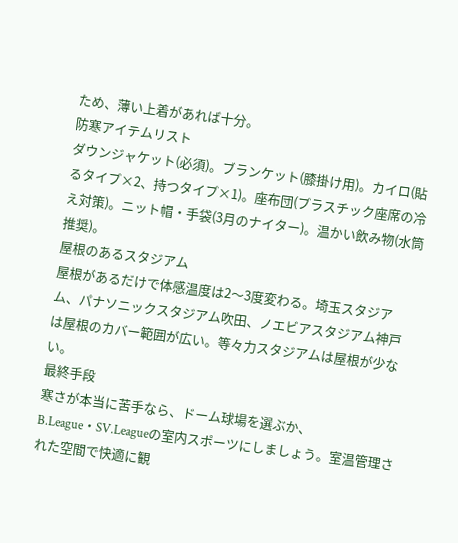ため、薄い上着があれば十分。
防寒アイテムリスト
ダウンジャケット(必須)。ブランケット(膝掛け用)。カイロ(貼るタイプ×2、持つタイプ×1)。座布団(プラスチック座席の冷え対策)。ニット帽・手袋(3月のナイター)。温かい飲み物(水筒推奨)。
屋根のあるスタジアム
屋根があるだけで体感温度は2〜3度変わる。埼玉スタジアム、パナソニックスタジアム吹田、ノエビアスタジアム神戸は屋根のカバー範囲が広い。等々力スタジアムは屋根が少ない。
最終手段
寒さが本当に苦手なら、ドーム球場を選ぶか、B.League・SV.Leagueの室内スポーツにしましょう。室温管理された空間で快適に観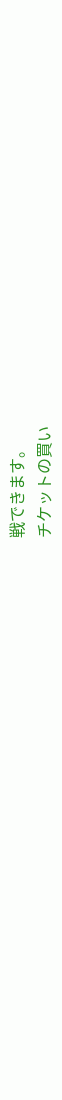戦できます。
チケットの買い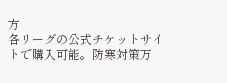方
各リーグの公式チケットサイトで購入可能。防寒対策万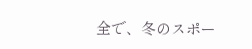全で、冬のスポー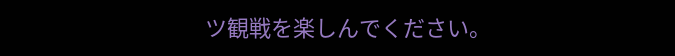ツ観戦を楽しんでください。